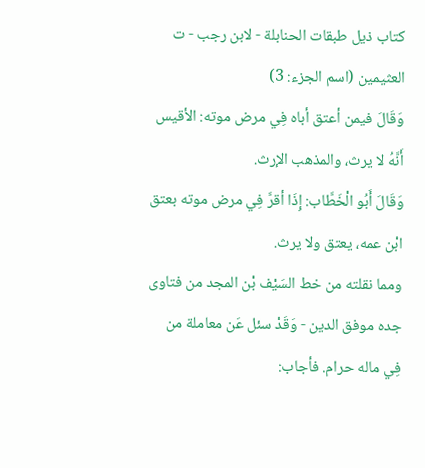كتاب ذيل طبقات الحنابلة - لابن رجب - ت العثيمين (اسم الجزء: 3)
وَقَالَ فيمن أعتق أباه فِي مرض موته: الأقيس أَنَّهُ لا يرث، والمذهب الإرث.
وَقَالَ أَبُو الْخَطَّاب: إِذَا أقرَّ فِي مرض موته بعتق ابْن عمه، يعتق ولا يرث.
ومما نقلته من خط السَيْف بْن المجد من فتاوى جده موفق الدين - وَقَدْ سئل عَن معاملة من فِي ماله حرام. فأجاب: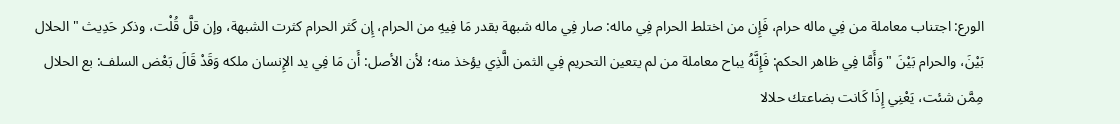الورع: اجتناب معاملة من فِي ماله حرام، فَإِن من اختلط الحرام فِي ماله: صار فِي ماله شبهة بقدر مَا فِيهِ من الحرام، إِن كَثر الحرام كثرت الشبهة، وإن قلَّ قُلْت، وذكر حَدِيث " الحلال بَيْنَ، والحرام بَيْنَ " وَأَمَّا فِي ظاهر الحكم: فَإِنَّهُ يباح معاملة من لم يتعين التحريم فِي الثمن الَّذِي يؤخذ منه؛ لأن الأصل: أَن مَا فِي يد الإِنسان ملكه وَقَدْ قَالَ بَعْض السلف: بع الحلال مِمَّن شئت، يَعْنِي إِذَا كَانت بضاعتك حلالا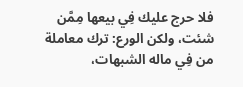فلا حرج عليك فِي بيعها مِمَّن شئت، ولكن الورع: ترك معاملة من فِي ماله الشبهات،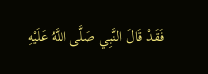فَقَدْ قَالَ النَّبِي صَلَّى اللَّهُ عَلَيْهِ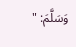وَسَلَّمَ: "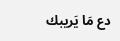دع مَا يَريبك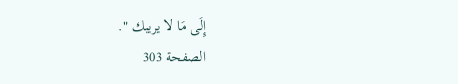إِلَى مَا لا يريبك ".
الصفحة 303